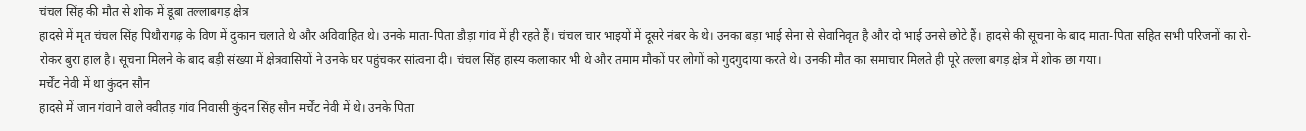चंचल सिंह की मौत से शोक में डूबा तल्लाबगड़ क्षेत्र
हादसे में मृत चंचल सिंह पिथौरागढ़ के विण में दुकान चलाते थे और अविवाहित थे। उनके माता-पिता डौड़ा गांव में ही रहते हैं। चंचल चार भाइयों में दूसरे नंबर के थे। उनका बड़ा भाई सेना से सेवानिवृत है और दो भाई उनसे छोटे हैं। हादसे की सूचना के बाद माता-पिता सहित सभी परिजनों का रो-रोकर बुरा हाल है। सूचना मिलने के बाद बड़ी संख्या में क्षेत्रवासियों ने उनके घर पहुंचकर सांत्वना दी। चंचल सिंह हास्य कलाकार भी थे और तमाम मौकों पर लोगों को गुदगुदाया करते थे। उनकी मौत का समाचार मिलते ही पूरे तल्ला बगड़ क्षेत्र में शोक छा गया।
मर्चेंट नेवी में था कुंदन सौन
हादसे में जान गंवाने वाले क्वीतड़ गांव निवासी कुंदन सिंह सौन मर्चेंट नेवी में थे। उनके पिता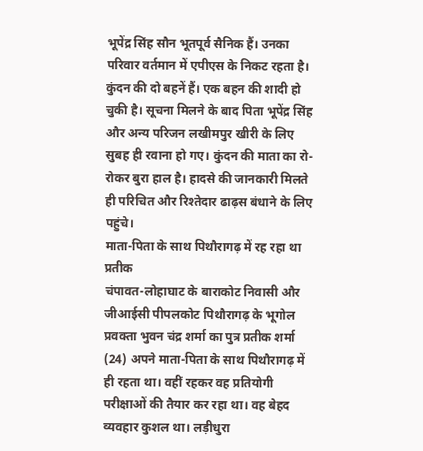भूपेंद्र सिंह सौन भूतपूर्व सैनिक हैं। उनका परिवार वर्तमान में एपीएस के निकट रहता है। कुंदन की दो बहनें हैं। एक बहन की शादी हो चुकी है। सूचना मिलने के बाद पिता भूपेंद्र सिंह और अन्य परिजन लखीमपुर खीरी के लिए सुबह ही रवाना हो गए। कुंदन की माता का रो-रोकर बुरा हाल है। हादसे की जानकारी मिलते ही परिचित और रिश्तेदार ढाढ़स बंधाने के लिए पहुंचे।
माता-पिता के साथ पिथौरागढ़ में रह रहा था प्रतीक
चंपावत-लोहाघाट के बाराकोट निवासी और जीआईसी पीपलकोट पिथौरागढ़ के भूगोल प्रवक्ता भुवन चंद्र शर्मा का पुत्र प्रतीक शर्मा (24) अपने माता-पिता के साथ पिथौरागढ़ में ही रहता था। वहीं रहकर वह प्रतियोगी परीक्षाओं की तैयार कर रहा था। वह बेहद व्यवहार कुशल था। लड़ीधुरा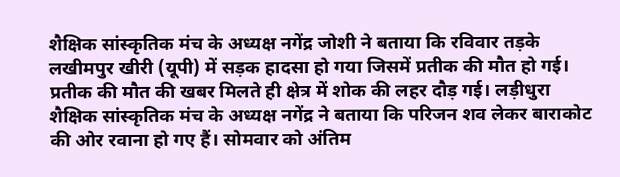शैक्षिक सांस्कृतिक मंच के अध्यक्ष नगेंद्र जोशी ने बताया कि रविवार तड़के लखीमपुर खीरी (यूपी) में सड़क हादसा हो गया जिसमें प्रतीक की मौत हो गई। प्रतीक की मौत की खबर मिलते ही क्षेत्र में शोक की लहर दौड़ गई। लड़ीधुरा शैक्षिक सांस्कृतिक मंच के अध्यक्ष नगेंद्र ने बताया कि परिजन शव लेकर बाराकोट की ओर रवाना हो गए हैं। सोमवार को अंतिम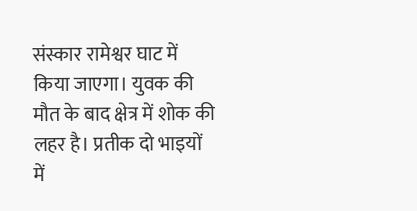संस्कार रामेश्वर घाट में किया जाएगा। युवक की मौत के बाद क्षेत्र में शोक की लहर है। प्रतीक दो भाइयों में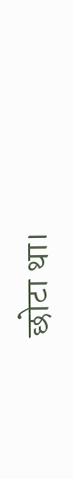छोटा था।